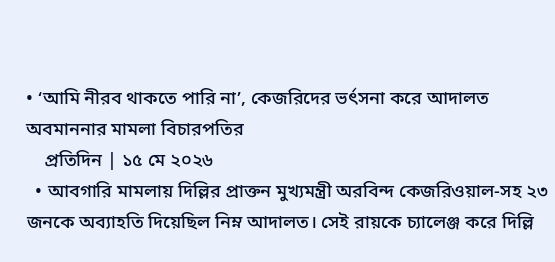• ‘আমি নীরব থাকতে পারি না’, কেজরিদের ভর্ৎসনা করে আদালত অবমাননার মামলা বিচারপতির
    প্রতিদিন | ১৫ মে ২০২৬
  • আবগারি মামলায় দিল্লির প্রাক্তন মুখ্যমন্ত্রী অরবিন্দ কেজরিওয়াল-সহ ২৩ জনকে অব্যাহতি দিয়েছিল নিম্ন আদালত। সেই রায়কে চ্যালেঞ্জ করে দিল্লি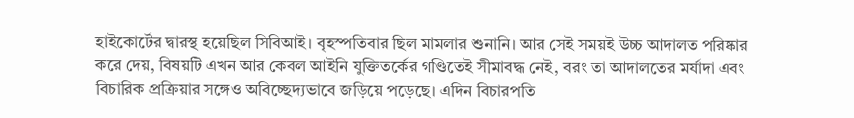হাইকোর্টের দ্বারস্থ হয়েছিল সিবিআই। বৃহস্পতিবার ছিল মামলার শুনানি। আর সেই সময়ই উচ্চ আদালত পরিষ্কার করে দেয়, বিষয়টি এখন আর কেবল আইনি যুক্তিতর্কের গণ্ডিতেই সীমাবদ্ধ নেই, বরং তা আদালতের মর্যাদা এবং বিচারিক প্রক্রিয়ার সঙ্গেও অবিচ্ছেদ্যভাবে জড়িয়ে পড়েছে। এদিন বিচারপতি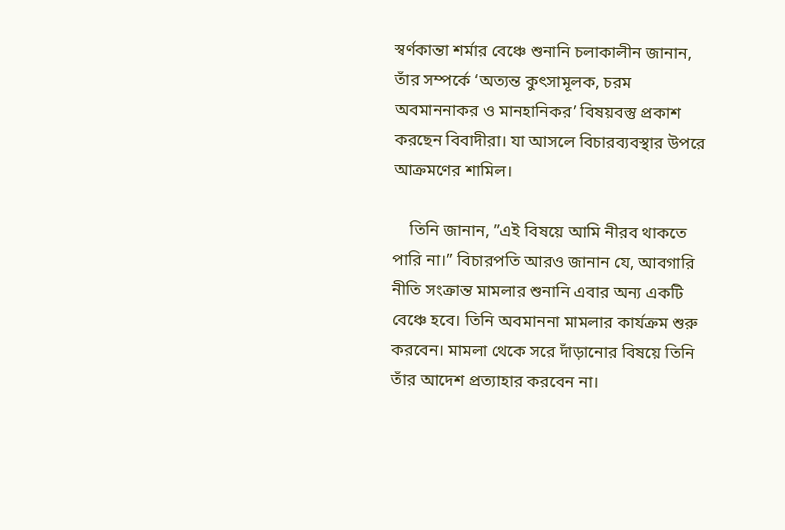স্বর্ণকান্তা শর্মার বেঞ্চে শুনানি চলাকালীন জানান, তাঁর সম্পর্কে ‘অত্যন্ত কুৎসামূলক, চরম অবমাননাকর ও মানহানিকর’ বিষয়বস্তু প্রকাশ করছেন বিবাদীরা। যা আসলে বিচারব্যবস্থার উপরে আক্রমণের শামিল।

    তিনি জানান, ”এই বিষয়ে আমি নীরব থাকতে পারি না।” বিচারপতি আরও জানান যে, আবগারি নীতি সংক্রান্ত মামলার শুনানি এবার অন্য একটি বেঞ্চে হবে। তিনি অবমাননা মামলার কার্যক্রম শুরু করবেন। মামলা থেকে সরে দাঁড়ানোর বিষয়ে তিনি তাঁর আদেশ প্রত্যাহার করবেন না।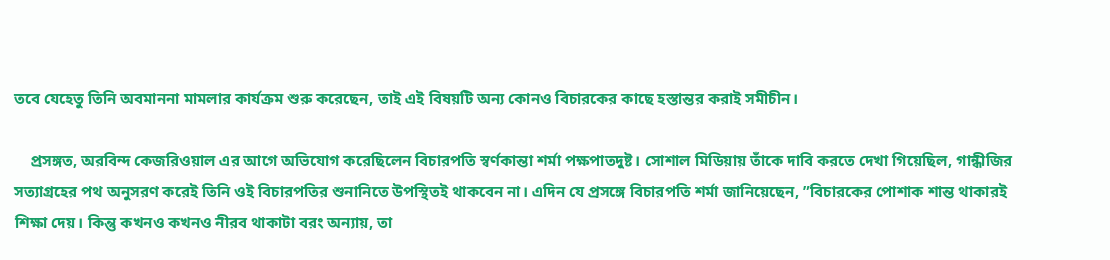তবে যেহেতু তিনি অবমাননা মামলার কার্যক্রম শুরু করেছেন, তাই এই বিষয়টি অন্য কোনও বিচারকের কাছে হস্তান্তর করাই সমীচীন।

    প্রসঙ্গত, অরবিন্দ কেজরিওয়াল এর আগে অভিযোগ করেছিলেন বিচারপতি স্বর্ণকান্তা শর্মা পক্ষপাতদুষ্ট। সোশাল মিডিয়ায় তাঁকে দাবি করতে দেখা গিয়েছিল, গান্ধীজির সত্যাগ্রহের পথ অনুসরণ করেই তিনি ওই বিচারপতির শুনানিতে উপস্থিতই থাকবেন না। এদিন যে প্রসঙ্গে বিচারপতি শর্মা জানিয়েছেন, ”বিচারকের পোশাক শান্ত থাকারই শিক্ষা দেয়। কিন্তু কখনও কখনও নীরব থাকাটা বরং অন্যায়, তা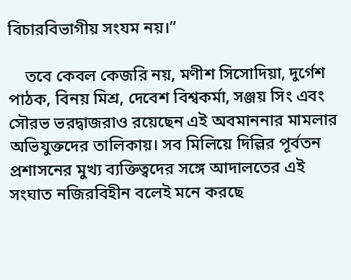বিচারবিভাগীয় সংযম নয়।”

    তবে কেবল কেজরি নয়, মণীশ সিসোদিয়া, দুর্গেশ পাঠক, বিনয় মিশ্র, দেবেশ বিশ্বকর্মা, সঞ্জয় সিং এবং সৌরভ ভরদ্বাজরাও রয়েছেন এই অবমাননার মামলার অভিযুক্তদের তালিকায়। সব মিলিয়ে দিল্লির পূর্বতন প্রশাসনের মুখ্য ব্যক্তিত্বদের সঙ্গে আদালতের এই সংঘাত নজিরবিহীন বলেই মনে করছে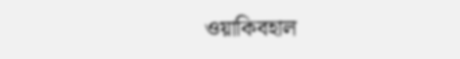ওয়াকিবহাল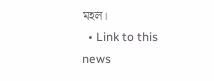মহল।
  • Link to this news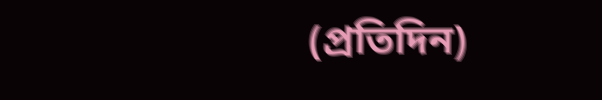(প্রতিদিন)